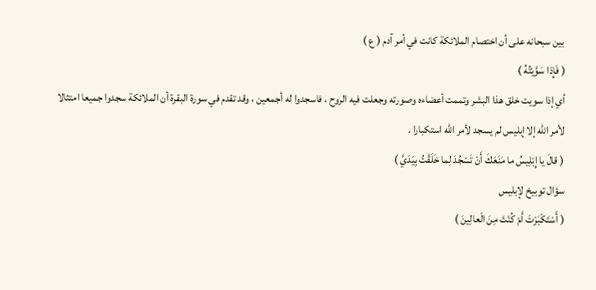بين سبحانه على أن اختصام الملائكة كانت في أمر آدم ( ع )
( فَإِذا سَوَّيْتُهُ )
أي إذا سويت خلق هذا البشر وتممت أعضاءه وصورته وجعلت فيه الروح ، فاسجدوا له أجمعين ، وقد تقدم في سورة البقرة أن الملائكة سجدوا جميعا امتثالا لأمر الله إلا إبليس لم يسجد لأمر الله استكبارا .
( قالَ يا إِبْلِيسُ ما مَنَعَكَ أَنْ تَسْجُدَ لِما خَلَقْتُ بِيَدَيَّ )
سؤال توبيخ لإبليس
( أَسْتَكْبَرْتَ أَمْ كُنْتَ مِنَ الْعالِينَ )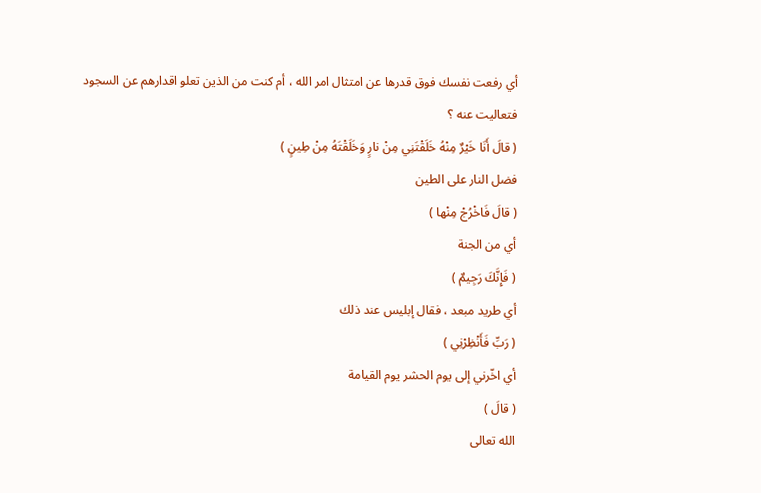أي رفعت نفسك فوق قدرها عن امتثال امر الله ، أم كنت من الذين تعلو اقدارهم عن السجود فتعاليت عنه ؟
( قالَ أَنَا خَيْرٌ مِنْهُ خَلَقْتَنِي مِنْ نارٍ وَخَلَقْتَهُ مِنْ طِينٍ )
فضل النار على الطين
( قالَ فَاخْرُجْ مِنْها )
أي من الجنة
( فَإِنَّكَ رَجِيمٌ )
أي طريد مبعد ، فقال إبليس عند ذلك
( رَبِّ فَأَنْظِرْنِي )
أي اخّرني إلى يوم الحشر يوم القيامة
( قالَ )
الله تعالى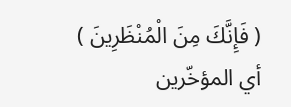( فَإِنَّكَ مِنَ الْمُنْظَرِينَ )
أي المؤخّرين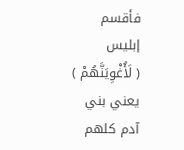فأقسم إبليس
( لَأُغْوِيَنَّهُمْ )
يعني بني آدم كلهم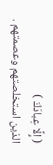( إِلَّا عِبادَكَ )
الذين استخلصتهم وعصمتهم .